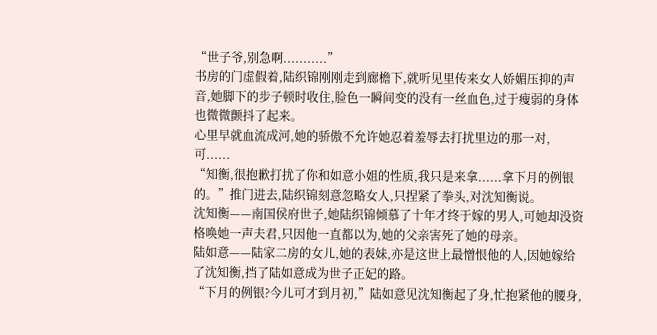“世子爷,别急啊...........”
书房的门虚假着,陆织锦刚刚走到廊檐下,就听见里传来女人娇媚压抑的声音,她脚下的步子顿时收住,脸色一瞬间变的没有一丝血色,过于瘦弱的身体也微微颤抖了起来。
心里早就血流成河,她的骄傲不允许她忍着羞辱去打扰里边的那一对,可......
“知衡,很抱歉打扰了你和如意小姐的性质,我只是来拿......拿下月的例银的。”推门进去,陆织锦刻意忽略女人,只捏紧了拳头,对沈知衡说。
沈知衡——南国侯府世子,她陆织锦倾慕了十年才终于嫁的男人,可她却没资格唤她一声夫君,只因他一直都以为,她的父亲害死了她的母亲。
陆如意——陆家二房的女儿,她的表妹,亦是这世上最憎恨他的人,因她嫁给了沈知衡,挡了陆如意成为世子正妃的路。
“下月的例银?今儿可才到月初,”陆如意见沈知衡起了身,忙抱紧他的腰身,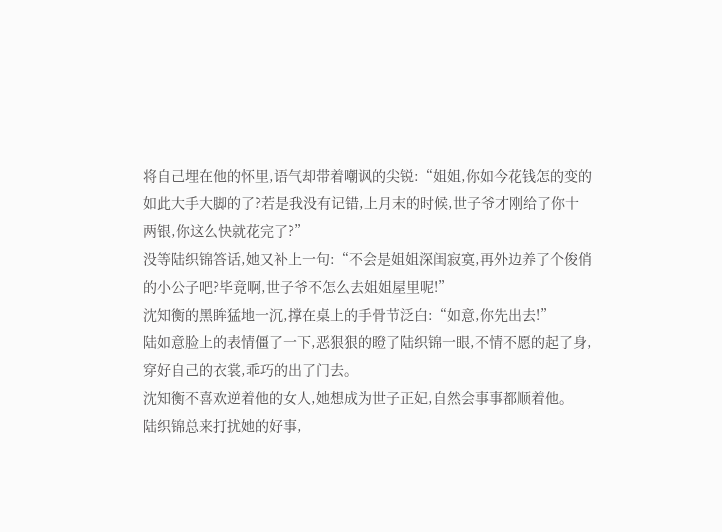将自己埋在他的怀里,语气却带着嘲讽的尖锐:“姐姐,你如今花钱怎的变的如此大手大脚的了?若是我没有记错,上月末的时候,世子爷才刚给了你十两银,你这么快就花完了?”
没等陆织锦答话,她又补上一句:“不会是姐姐深闺寂寞,再外边养了个俊俏的小公子吧?毕竟啊,世子爷不怎么去姐姐屋里呢!”
沈知衡的黑眸猛地一沉,撑在桌上的手骨节泛白:“如意,你先出去!”
陆如意脸上的表情僵了一下,恶狠狠的瞪了陆织锦一眼,不情不愿的起了身,穿好自己的衣裳,乖巧的出了门去。
沈知衡不喜欢逆着他的女人,她想成为世子正妃,自然会事事都顺着他。
陆织锦总来打扰她的好事,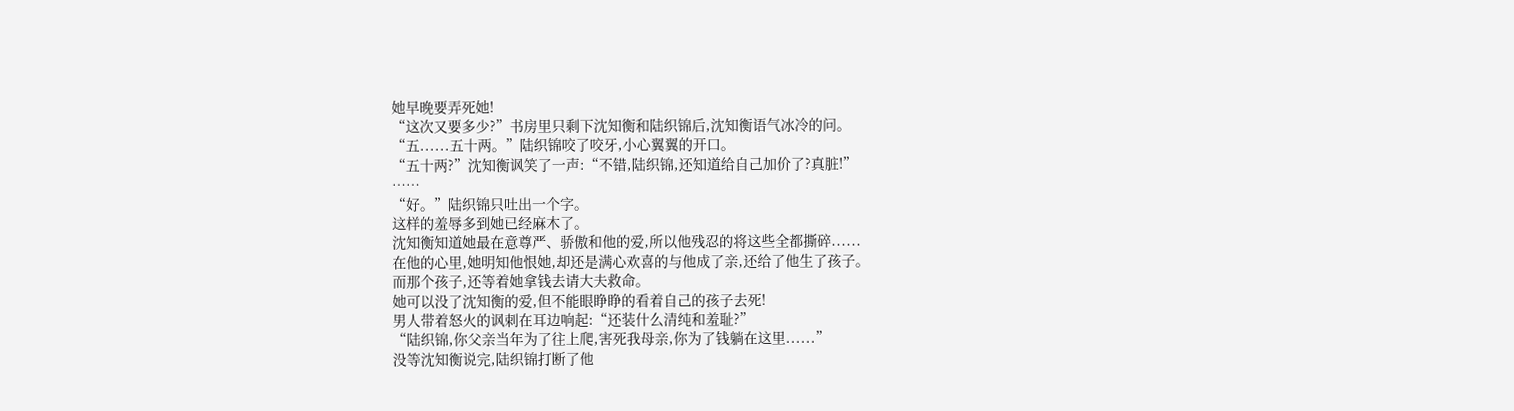她早晚要弄死她!
“这次又要多少?”书房里只剩下沈知衡和陆织锦后,沈知衡语气冰冷的问。
“五......五十两。”陆织锦咬了咬牙,小心翼翼的开口。
“五十两?”沈知衡讽笑了一声:“不错,陆织锦,还知道给自己加价了?真脏!”
……
“好。”陆织锦只吐出一个字。
这样的羞辱多到她已经麻木了。
沈知衡知道她最在意尊严、骄傲和他的爱,所以他残忍的将这些全都撕碎......
在他的心里,她明知他恨她,却还是满心欢喜的与他成了亲,还给了他生了孩子。
而那个孩子,还等着她拿钱去请大夫救命。
她可以没了沈知衡的爱,但不能眼睁睁的看着自己的孩子去死!
男人带着怒火的讽刺在耳边响起:“还装什么清纯和羞耻?”
“陆织锦,你父亲当年为了往上爬,害死我母亲,你为了钱躺在这里......”
没等沈知衡说完,陆织锦打断了他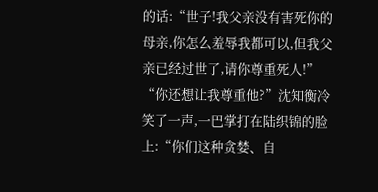的话:“世子!我父亲没有害死你的母亲,你怎么羞辱我都可以,但我父亲已经过世了,请你尊重死人!”
“你还想让我尊重他?”沈知衡冷笑了一声,一巴掌打在陆织锦的脸上:“你们这种贪婪、自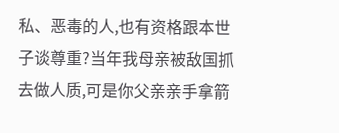私、恶毒的人,也有资格跟本世子谈尊重?当年我母亲被敌国抓去做人质,可是你父亲亲手拿箭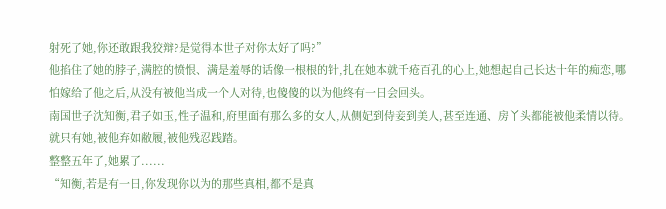射死了她,你还敢跟我狡辩?是觉得本世子对你太好了吗?”
他掐住了她的脖子,满腔的愤恨、满是羞辱的话像一根根的针,扎在她本就千疮百孔的心上,她想起自己长达十年的痴恋,哪怕嫁给了他之后,从没有被他当成一个人对待,也傻傻的以为他终有一日会回头。
南国世子沈知衡,君子如玉,性子温和,府里面有那么多的女人,从侧妃到侍妾到美人,甚至连通、房丫头都能被他柔情以待。
就只有她,被他弃如敝履,被他残忍践踏。
整整五年了,她累了......
“知衡,若是有一日,你发现你以为的那些真相,都不是真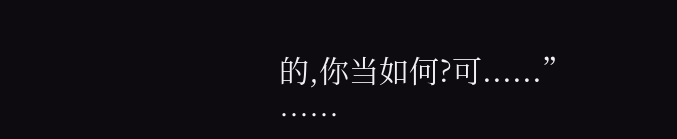的,你当如何?可......”
……